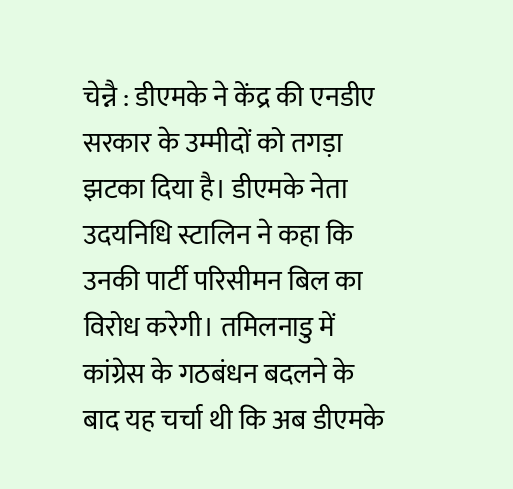चेन्नै : डीएमके ने केंद्र की एनडीए सरकार के उम्मीदों को तगड़ा झटका दिया है। डीएमके नेता उदयनिधि स्टालिन ने कहा कि उनकी पार्टी परिसीमन बिल का विरोध करेगी। तमिलनाडु में कांग्रेस के गठबंधन बदलने के बाद यह चर्चा थी कि अब डीएमके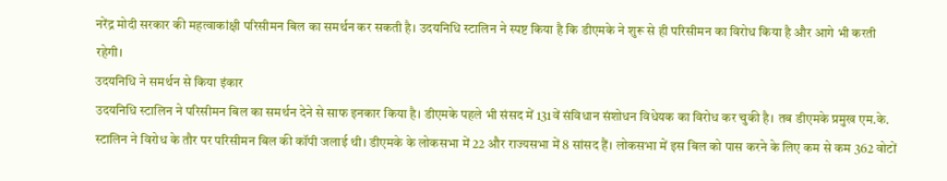नरेंद्र मोदी सरकार की महत्वाकांक्षी परिसीमन बिल का समर्थन कर सकती है। उदयनिधि स्टालिन ने स्पष्ट किया है कि डीएमके ने शुरू से ही परिसीमन का विरोध किया है और आगे भी करती रहेगी।
उदयनिधि ने समर्थन से किया इंकार
उदयनिधि स्टालिन ने परिसीमन बिल का समर्थन देने से साफ इनकार किया है। डीएमके पहले भी संसद में 131वें संविधान संशोधन विधेयक का विरोध कर चुकी है। तब डीएमके प्रमुख एम.के. स्टालिन ने विरोध के तौर पर परिसीमन बिल की कॉपी जलाई थी। डीएमके के लोकसभा में 22 और राज्यसभा में 8 सांसद हैं। लोकसभा में इस बिल को पास करने के लिए कम से कम 362 वोटों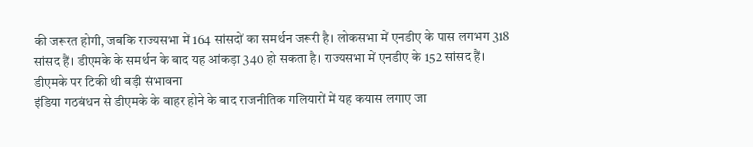की जरूरत होगी, जबकि राज्यसभा में 164 सांसदों का समर्थन जरूरी है। लोकसभा में एनडीए के पास लगभग 318 सांसद हैं। डीएमके के समर्थन के बाद यह आंकड़ा 340 हो सकता है। राज्यसभा में एनडीए के 152 सांसद हैं।
डीएमके पर टिकी थी बड़ी संभावना
इंडिया गठबंधन से डीएमके के बाहर होने के बाद राजनीतिक गलियारों में यह कयास लगाए जा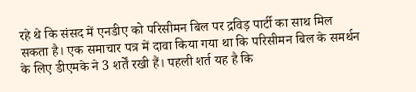रहे थे कि संसद में एनडीए को परिसीमन बिल पर द्रविड़ पार्टी का साथ मिल सकता है। एक समाचार पत्र में दावा किया गया था कि परिसीमन बिल के समर्थन के लिए डीएमके ने 3 शर्तें रखी हैं। पहली शर्त यह है कि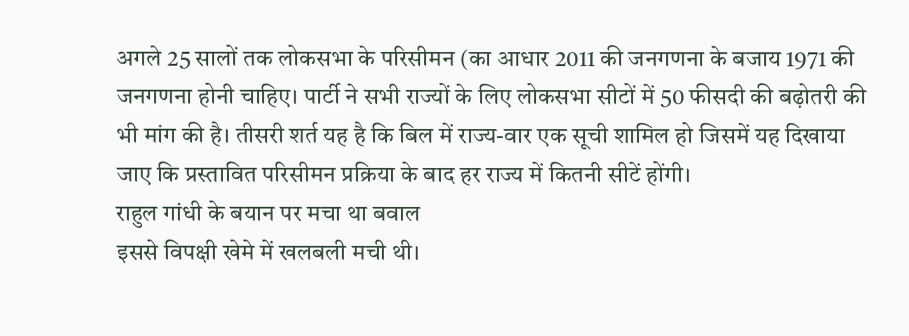अगले 25 सालों तक लोकसभा के परिसीमन (का आधार 2011 की जनगणना के बजाय 1971 की जनगणना होनी चाहिए। पार्टी ने सभी राज्यों के लिए लोकसभा सीटों में 50 फीसदी की बढ़ोतरी की भी मांग की है। तीसरी शर्त यह है कि बिल में राज्य-वार एक सूची शामिल हो जिसमें यह दिखाया जाए कि प्रस्तावित परिसीमन प्रक्रिया के बाद हर राज्य में कितनी सीटें होंगी।
राहुल गांधी के बयान पर मचा था बवाल
इससे विपक्षी खेमे में खलबली मची थी।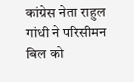कांग्रेस नेता राहुल गांधी ने परिसीमन बिल को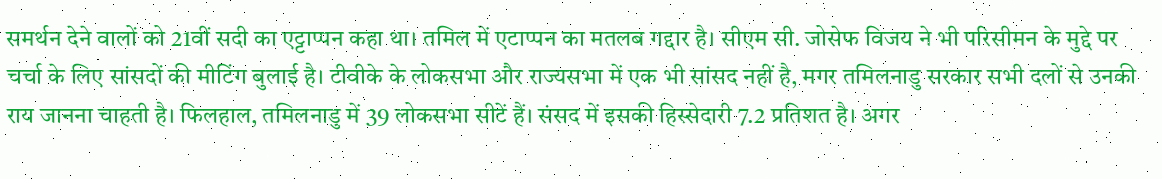समर्थन देने वालों को 21वीं सदी का एट्टाप्पन कहा था। तमिल में एटाप्पन का मतलब गद्दार है। सीएम सी. जोसेफ विजय ने भी परिसीमन के मुद्दे पर चर्चा के लिए सांसदों की मीटिंग बुलाई है। टीवीके के लोकसभा और राज्यसभा में एक भी सांसद नहीं है, मगर तमिलनाडु सरकार सभी दलों से उनकी राय जानना चाहती है। फिलहाल, तमिलनाडु में 39 लोकसभा सीटें हैं। संसद में इसकी हिस्सेदारी 7.2 प्रतिशत है। अगर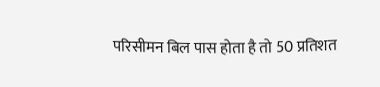परिसीमन बिल पास होता है तो 50 प्रतिशत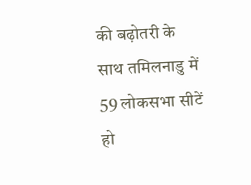की बढ़ोतरी के साथ तमिलनाडु में 59 लोकसभा सीटें हो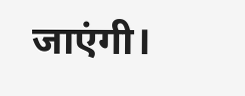जाएंगी।